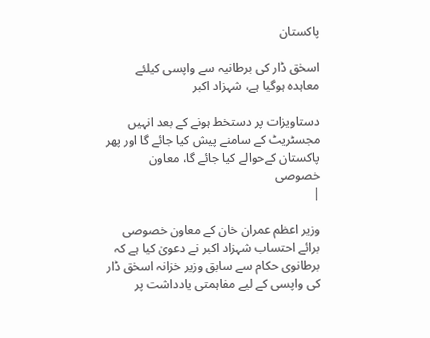پاکستان

اسحٰق ڈار کی برطانیہ سے واپسی کیلئے معاہدہ ہوگیا ہے، شہزاد اکبر

دستاویزات پر دستخط ہونے کے بعد انہیں مجسٹریٹ کے سامنے پیش کیا جائے گا اور پھر پاکستان کےحوالے کیا جائے گا، معاون خصوصی
|

وزیر اعظم عمران خان کے معاون خصوصی برائے احتساب شہزاد اکبر نے دعویٰ کیا ہے کہ برطانوی حکام سے سابق وزیر خزانہ اسحٰق ڈار کی واپسی کے لیے مفاہمتی یادداشت پر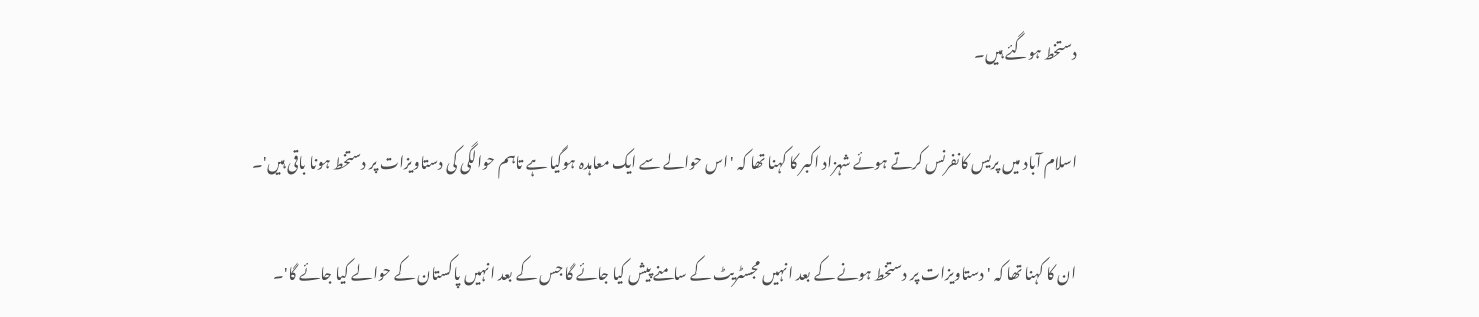دستخط ہوگئے ہیں۔

اسلام آباد میں پریس کانفرنس کرتے ہوئے شہزاد اکبر کا کہنا تھا کہ 'اس حوالے سے ایک معاہدہ ہوگیا ہے تاہم حوالگی کی دستاویزات پر دستخط ہونا باقی ہیں'۔

ان کا کہنا تھا کہ 'دستاویزات پر دستخط ہونے کے بعد انہیں مجسٹریٹ کے سامنے پیش کیا جائے گا جس کے بعد انہیں پاکستان کے حوالے کیا جائے گا'۔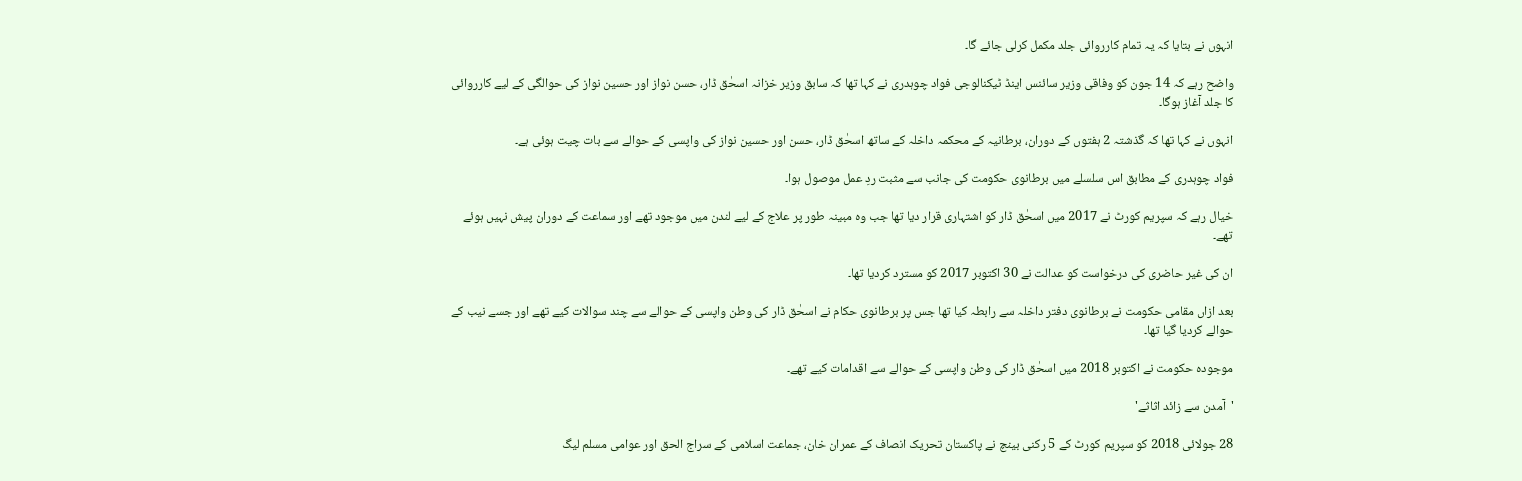انہوں نے بتایا کہ یہ تمام کارروائی جلد مکمل کرلی جائے گا۔

واضح رہے کہ 14 جون کو وفاقی وزیر سائنس اینڈ ٹیکنالوجی فواد چوہدری نے کہا تھا کہ سابق وزیر خزانہ اسحٰق ڈار، حسن نواز اور حسین نواز کی حوالگی کے لیے کارروائی کا جلد آغاز ہوگا۔

انہوں نے کہا تھا کہ گذشتہ 2 ہفتوں کے دوران، برطانیہ کے محکمہ داخلہ کے ساتھ اسحٰق ڈار، حسن اور حسین نواز کی واپسی کے حوالے سے بات چیت ہوئی ہے۔

فواد چوہدری کے مطابق اس سلسلے میں برطانوی حکومت کی جانب سے مثبت ردِ عمل موصول ہوا۔

خیال رہے کہ سپریم کورٹ نے 2017 میں اسحٰق ڈار کو اشتہاری قرار دیا تھا جب وہ مبینہ طور پر علاج کے لیے لندن میں موجود تھے اور سماعت کے دوران پیش نہیں ہوئے تھے۔

ان کی غیر حاضری کی درخواست کو عدالت نے 30 اکتوبر 2017 کو مسترد کردیا تھا۔

بعد ازاں مقامی حکومت نے برطانوی دفتر داخلہ سے رابطہ کیا تھا جس پر برطانوی حکام نے اسحٰق ڈار کی وطن واپسی کے حوالے سے چند سوالات کیے تھے اور جسے نیب کے حوالے کردیا گیا تھا۔

موجودہ حکومت نے اکتوبر 2018 میں اسحٰق ڈار کی وطن واپسی کے حوالے سے اقدامات کیے تھے۔

'آمدن سے زائد اثاثے'

28 جولائی 2018 کو سپریم کورٹ کے 5 رکنی بینچ نے پاکستان تحریک انصاف کے عمران خان، جماعت اسلامی کے سراج الحق اور عوامی مسلم لیگ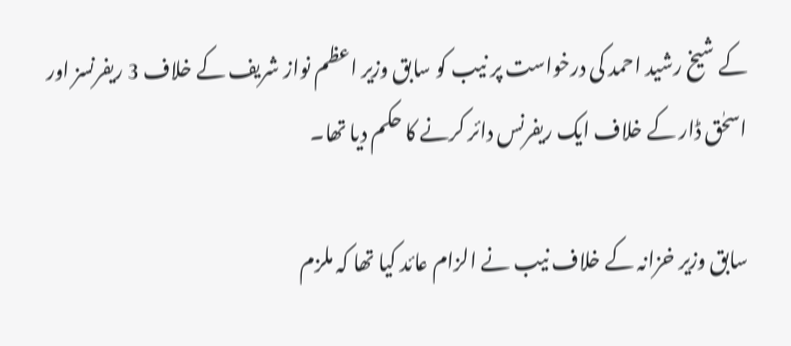کے شیخ رشید احمد کی درخواست پر نیب کو سابق وزیر اعظم نواز شریف کے خلاف 3 ریفرنسز اور اسحٰق ڈار کے خلاف ایک ریفرنس دائر کرنے کا حکم دیا تھا۔

سابق وزیر خزانہ کے خلاف نیب نے الزام عائد کیا تھا کہ ملزم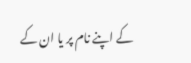کے اپنے نام پر یا ان کے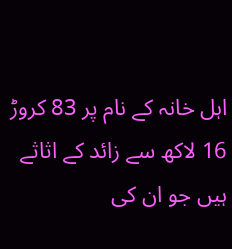اہل خانہ کے نام پر 83 کروڑ 16 لاکھ سے زائد کے اثاثے ہیں جو ان کی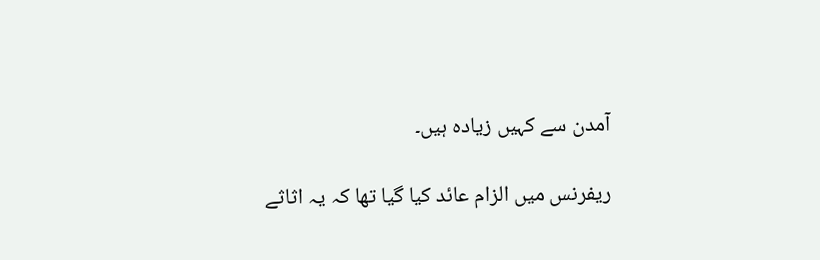آمدن سے کہیں زیادہ ہیں۔

ریفرنس میں الزام عائد کیا گیا تھا کہ یہ اثاثے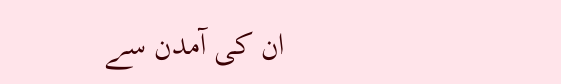ان کی آمدن سے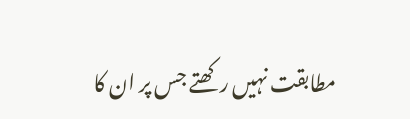مطابقت نہیں رکھتے جس پر ان کا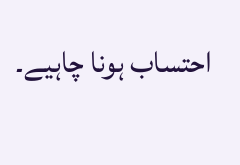احتساب ہونا چاہیے۔